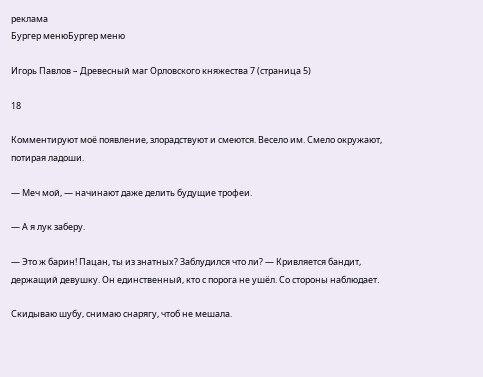реклама
Бургер менюБургер меню

Игорь Павлов – Древесный маг Орловского княжества 7 (страница 5)

18

Комментируют моё появление, злорадствуют и смеются. Весело им. Смело окружают, потирая ладоши.

— Меч мой, — начинают даже делить будущие трофеи.

— А я лук заберу.

— Это ж барин! Пацан, ты из знатных? Заблудился что ли? — Кривляется бандит, держащий девушку. Он единственный, кто с порога не ушёл. Со стороны наблюдает.

Скидываю шубу, снимаю снарягу, чтоб не мешала.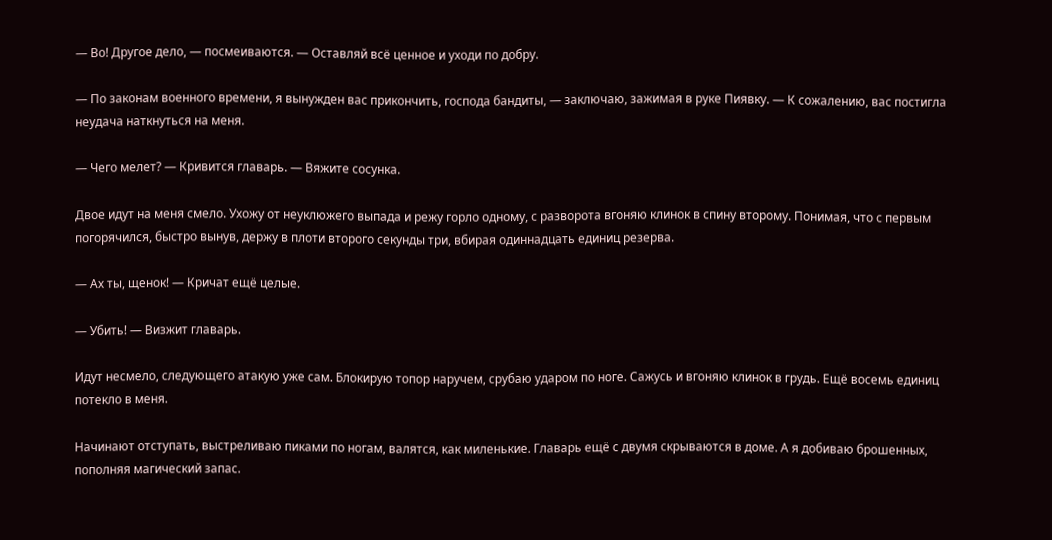— Во! Другое дело, — посмеиваются. — Оставляй всё ценное и уходи по добру.

— По законам военного времени, я вынужден вас прикончить, господа бандиты, — заключаю, зажимая в руке Пиявку. — К сожалению, вас постигла неудача наткнуться на меня.

— Чего мелет? — Кривится главарь. — Вяжите сосунка.

Двое идут на меня смело. Ухожу от неуклюжего выпада и режу горло одному, с разворота вгоняю клинок в спину второму. Понимая, что с первым погорячился, быстро вынув, держу в плоти второго секунды три, вбирая одиннадцать единиц резерва.

— Ах ты, щенок! — Кричат ещё целые.

— Убить! — Визжит главарь.

Идут несмело, следующего атакую уже сам. Блокирую топор наручем, срубаю ударом по ноге. Сажусь и вгоняю клинок в грудь. Ещё восемь единиц потекло в меня.

Начинают отступать, выстреливаю пиками по ногам, валятся, как миленькие. Главарь ещё с двумя скрываются в доме. А я добиваю брошенных, пополняя магический запас.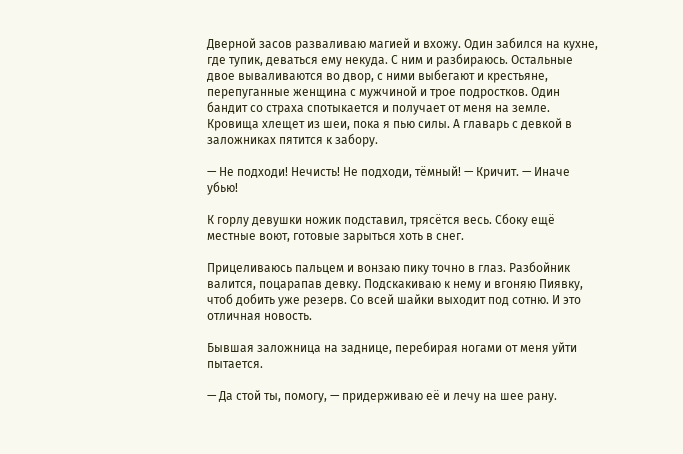Дверной засов разваливаю магией и вхожу. Один забился на кухне, где тупик, деваться ему некуда. С ним и разбираюсь. Остальные двое вываливаются во двор, с ними выбегают и крестьяне, перепуганные женщина с мужчиной и трое подростков. Один бандит со страха спотыкается и получает от меня на земле. Кровища хлещет из шеи, пока я пью силы. А главарь с девкой в заложниках пятится к забору.

— Не подходи! Нечисть! Не подходи, тёмный! — Кричит. — Иначе убью!

К горлу девушки ножик подставил, трясётся весь. Сбоку ещё местные воют, готовые зарыться хоть в снег.

Прицеливаюсь пальцем и вонзаю пику точно в глаз. Разбойник валится, поцарапав девку. Подскакиваю к нему и вгоняю Пиявку, чтоб добить уже резерв. Со всей шайки выходит под сотню. И это отличная новость.

Бывшая заложница на заднице, перебирая ногами от меня уйти пытается.

— Да стой ты, помогу, — придерживаю её и лечу на шее рану.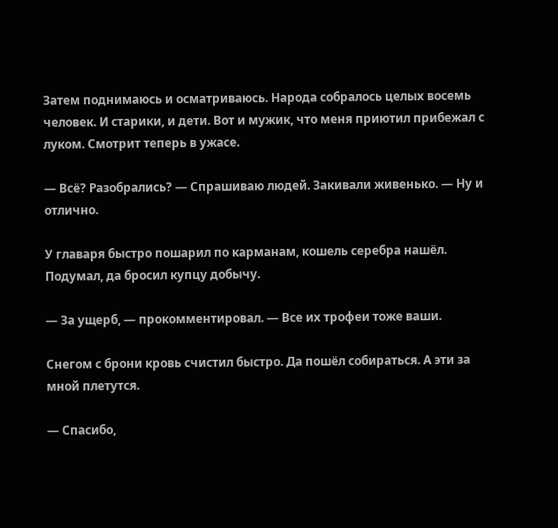Затем поднимаюсь и осматриваюсь. Народа собралось целых восемь человек. И старики, и дети. Вот и мужик, что меня приютил прибежал с луком. Смотрит теперь в ужасе.

— Всё? Разобрались? — Спрашиваю людей. Закивали живенько. — Ну и отлично.

У главаря быстро пошарил по карманам, кошель серебра нашёл. Подумал, да бросил купцу добычу.

— За ущерб, — прокомментировал. — Все их трофеи тоже ваши.

Снегом с брони кровь счистил быстро. Да пошёл собираться. А эти за мной плетутся.

— Спасибо,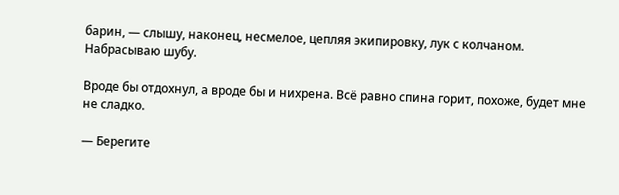барин, — слышу, наконец, несмелое, цепляя экипировку, лук с колчаном. Набрасываю шубу.

Вроде бы отдохнул, а вроде бы и нихрена. Всё равно спина горит, похоже, будет мне не сладко.

— Берегите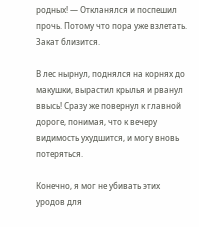родных! — Откланялся и поспешил прочь. Потому что пора уже взлетать. Закат близится.

В лес нырнул, поднялся на корнях до макушки, вырастил крылья и рванул ввысь! Сразу же повернул к главной дороге, понимая, что к вечеру видимость ухудшится, и могу вновь потеряться.

Конечно, я мог не убивать этих уродов для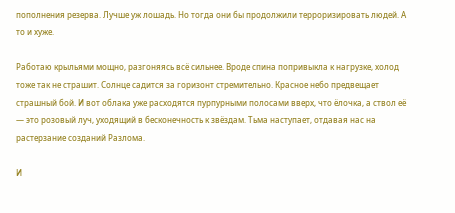пополнения резерва. Лучше уж лошадь. Но тогда они бы продолжили терроризировать людей. А то и хуже.

Работаю крыльями мощно, разгоняясь всё сильнее. Вроде спина попривыкла к нагрузке, холод тоже так не страшит. Солнце садится за горизонт стремительно. Красное небо предвещает страшный бой. И вот облака уже расходятся пурпурными полосами вверх, что ёлочка, а ствол её — это розовый луч, уходящий в бесконечность к звёздам. Тьма наступает, отдавая нас на растерзание созданий Разлома.

И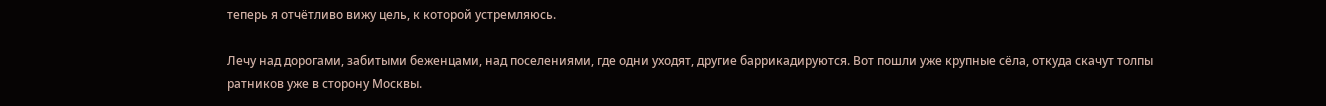теперь я отчётливо вижу цель, к которой устремляюсь.

Лечу над дорогами, забитыми беженцами, над поселениями, где одни уходят, другие баррикадируются. Вот пошли уже крупные сёла, откуда скачут толпы ратников уже в сторону Москвы.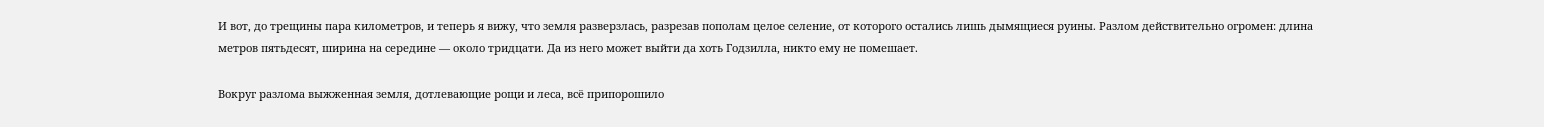И вот, до трещины пара километров, и теперь я вижу, что земля разверзлась, разрезав пополам целое селение, от которого остались лишь дымящиеся руины. Разлом действительно огромен: длина метров пятьдесят, ширина на середине — около тридцати. Да из него может выйти да хоть Годзилла, никто ему не помешает.

Вокруг разлома выжженная земля, дотлевающие рощи и леса, всё припорошило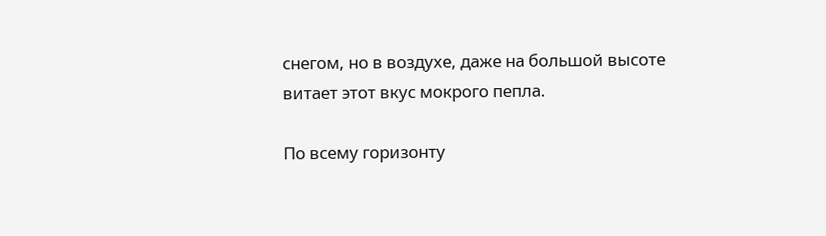снегом, но в воздухе, даже на большой высоте витает этот вкус мокрого пепла.

По всему горизонту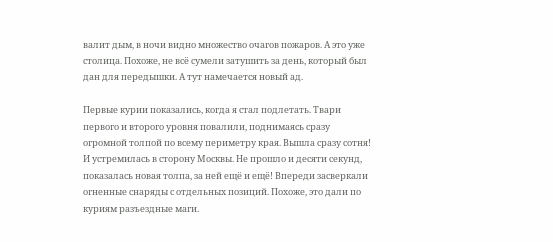валит дым, в ночи видно множество очагов пожаров. А это уже столица. Похоже, не всё сумели затушить за день, который был дан для передышки. А тут намечается новый ад.

Первые курии показались, когда я стал подлетать. Твари первого и второго уровня повалили, поднимаясь сразу огромной толпой по всему периметру края. Вышла сразу сотня! И устремилась в сторону Москвы. Не прошло и десяти секунд, показалась новая толпа, за ней ещё и ещё! Впереди засверкали огненные снаряды с отдельных позиций. Похоже, это дали по куриям разъездные маги.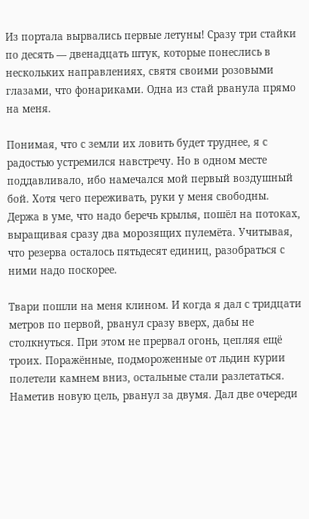Из портала вырвались первые летуны! Сразу три стайки по десять — двенадцать штук, которые понеслись в нескольких направлениях, святя своими розовыми глазами, что фонариками. Одна из стай рванула прямо на меня.

Понимая, что с земли их ловить будет труднее, я с радостью устремился навстречу. Но в одном месте поддавливало, ибо намечался мой первый воздушный бой. Хотя чего переживать, руки у меня свободны. Держа в уме, что надо беречь крылья, пошёл на потоках, выращивая сразу два морозящих пулемёта. Учитывая, что резерва осталось пятьдесят единиц, разобраться с ними надо поскорее.

Твари пошли на меня клином. И когда я дал с тридцати метров по первой, рванул сразу вверх, дабы не столкнуться. При этом не прервал огонь, цепляя ещё троих. Поражённые, подмороженные от льдин курии полетели камнем вниз, остальные стали разлетаться. Наметив новую цель, рванул за двумя. Дал две очереди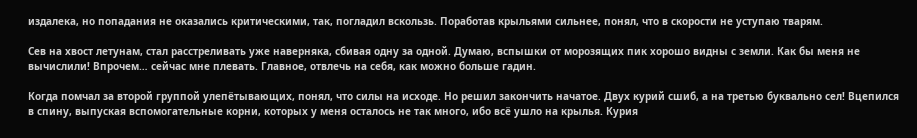издалека, но попадания не оказались критическими, так, погладил вскользь. Поработав крыльями сильнее, понял, что в скорости не уступаю тварям.

Сев на хвост летунам, стал расстреливать уже наверняка, сбивая одну за одной. Думаю, вспышки от морозящих пик хорошо видны с земли. Как бы меня не вычислили! Впрочем… сейчас мне плевать. Главное, отвлечь на себя, как можно больше гадин.

Когда помчал за второй группой улепётывающих, понял, что силы на исходе. Но решил закончить начатое. Двух курий сшиб, а на третью буквально сел! Вцепился в спину, выпуская вспомогательные корни, которых у меня осталось не так много, ибо всё ушло на крылья. Курия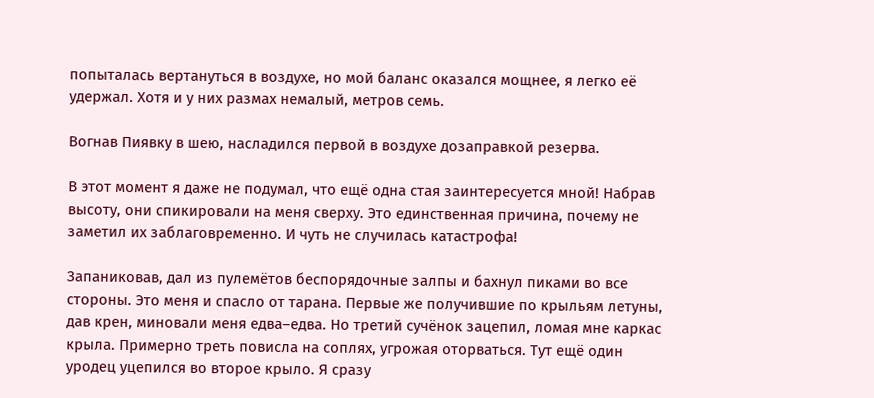попыталась вертануться в воздухе, но мой баланс оказался мощнее, я легко её удержал. Хотя и у них размах немалый, метров семь.

Вогнав Пиявку в шею, насладился первой в воздухе дозаправкой резерва.

В этот момент я даже не подумал, что ещё одна стая заинтересуется мной! Набрав высоту, они спикировали на меня сверху. Это единственная причина, почему не заметил их заблаговременно. И чуть не случилась катастрофа!

Запаниковав, дал из пулемётов беспорядочные залпы и бахнул пиками во все стороны. Это меня и спасло от тарана. Первые же получившие по крыльям летуны, дав крен, миновали меня едва–едва. Но третий сучёнок зацепил, ломая мне каркас крыла. Примерно треть повисла на соплях, угрожая оторваться. Тут ещё один уродец уцепился во второе крыло. Я сразу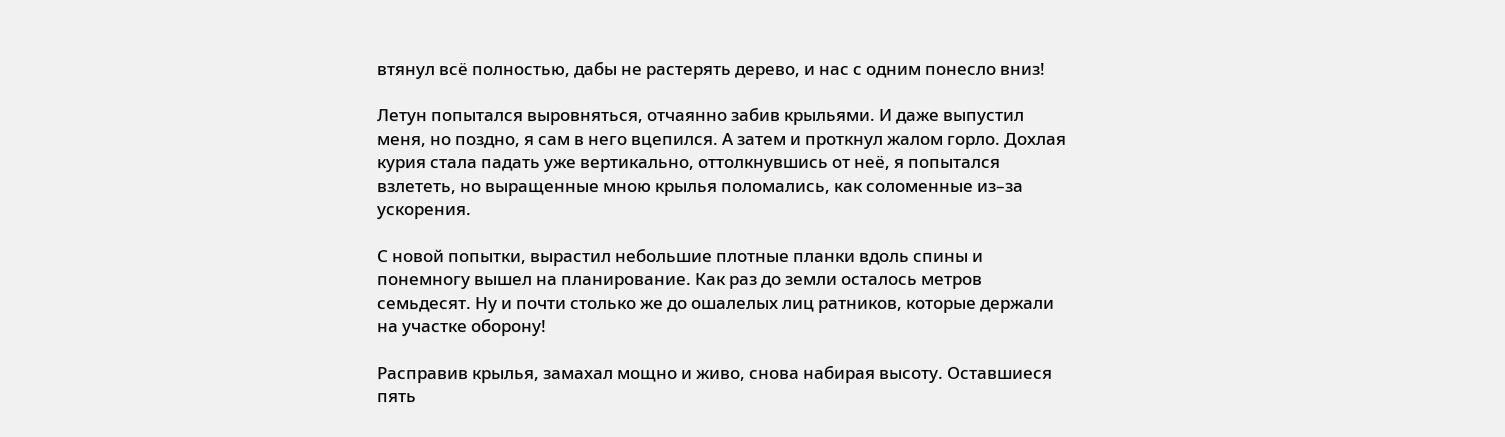втянул всё полностью, дабы не растерять дерево, и нас с одним понесло вниз!

Летун попытался выровняться, отчаянно забив крыльями. И даже выпустил меня, но поздно, я сам в него вцепился. А затем и проткнул жалом горло. Дохлая курия стала падать уже вертикально, оттолкнувшись от неё, я попытался взлететь, но выращенные мною крылья поломались, как соломенные из–за ускорения.

С новой попытки, вырастил небольшие плотные планки вдоль спины и понемногу вышел на планирование. Как раз до земли осталось метров семьдесят. Ну и почти столько же до ошалелых лиц ратников, которые держали на участке оборону!

Расправив крылья, замахал мощно и живо, снова набирая высоту. Оставшиеся пять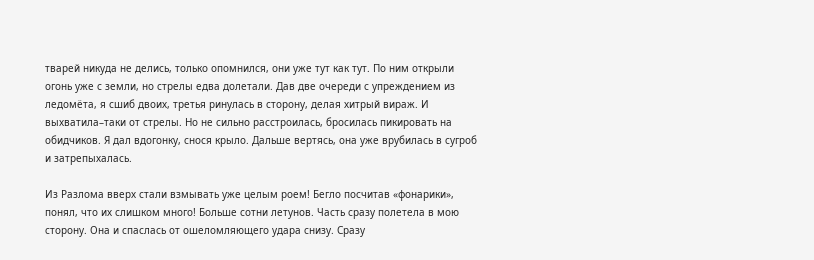тварей никуда не делись, только опомнился, они уже тут как тут. По ним открыли огонь уже с земли, но стрелы едва долетали. Дав две очереди с упреждением из ледомёта, я сшиб двоих, третья ринулась в сторону, делая хитрый вираж. И выхватила–таки от стрелы. Но не сильно расстроилась, бросилась пикировать на обидчиков. Я дал вдогонку, снося крыло. Дальше вертясь, она уже врубилась в сугроб и затрепыхалась.

Из Разлома вверх стали взмывать уже целым роем! Бегло посчитав «фонарики», понял, что их слишком много! Больше сотни летунов. Часть сразу полетела в мою сторону. Она и спаслась от ошеломляющего удара снизу. Сразу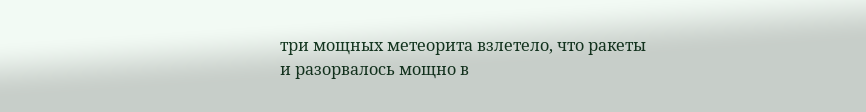три мощных метеорита взлетело, что ракеты и разорвалось мощно в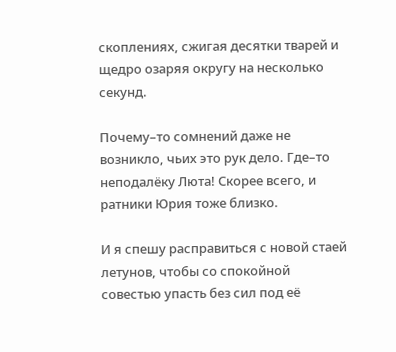скоплениях, сжигая десятки тварей и щедро озаряя округу на несколько секунд.

Почему–то сомнений даже не возникло, чьих это рук дело. Где–то неподалёку Люта! Скорее всего, и ратники Юрия тоже близко.

И я спешу расправиться с новой стаей летунов, чтобы со спокойной совестью упасть без сил под её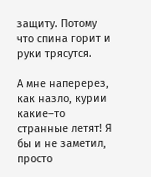защиту. Потому что спина горит и руки трясутся.

А мне наперерез, как назло, курии какие–то странные летят! Я бы и не заметил, просто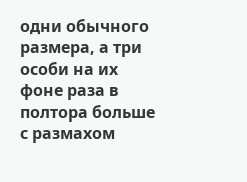одни обычного размера, а три особи на их фоне раза в полтора больше с размахом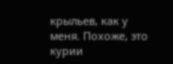крыльев, как у меня. Похоже, это курии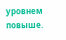уровнем повыше.